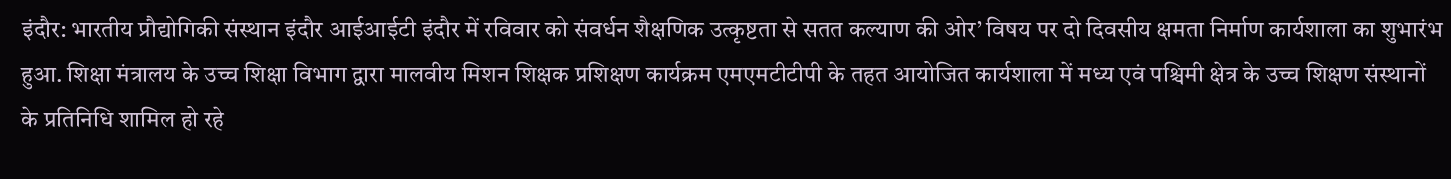इंदौर: भारतीय प्रौद्योगिकी संस्थान इंदौर आईआईटी इंदौर में रविवार को संवर्धन शैक्षणिक उत्कृष्टता से सतत कल्याण की ओर’ विषय पर दो दिवसीय क्षमता निर्माण कार्यशाला का शुभारंभ हुआ. शिक्षा मंत्रालय के उच्च शिक्षा विभाग द्वारा मालवीय मिशन शिक्षक प्रशिक्षण कार्यक्रम एमएमटीटीपी के तहत आयोजित कार्यशाला में मध्य एवं पश्चिमी क्षेत्र के उच्च शिक्षण संस्थानों के प्रतिनिधि शामिल हो रहे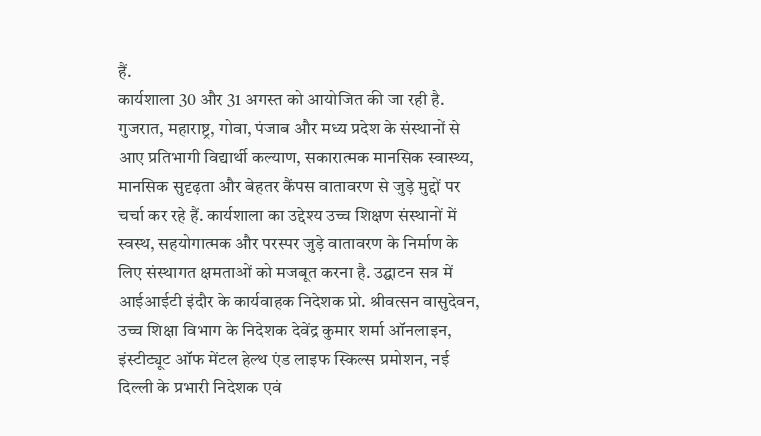हैं.
कार्यशाला 30 और 31 अगस्त को आयोजित की जा रही है. गुजरात, महाराष्ट्र, गोवा, पंजाब और मध्य प्रदेश के संस्थानों से आए प्रतिभागी विद्यार्थी कल्याण, सकारात्मक मानसिक स्वास्थ्य, मानसिक सुदृढ़ता और बेहतर कैंपस वातावरण से जुड़े मुद्दों पर चर्चा कर रहे हैं. कार्यशाला का उद्देश्य उच्च शिक्षण संस्थानों में स्वस्थ, सहयोगात्मक और परस्पर जुड़े वातावरण के निर्माण के लिए संस्थागत क्षमताओं को मजबूत करना है. उद्घाटन सत्र में आईआईटी इंदौर के कार्यवाहक निदेशक प्रो. श्रीवत्सन वासुदेवन, उच्च शिक्षा विभाग के निदेशक देवेंद्र कुमार शर्मा ऑनलाइन, इंस्टीट्यूट ऑफ मेंटल हेल्थ एंड लाइफ स्किल्स प्रमोशन, नई दिल्ली के प्रभारी निदेशक एवं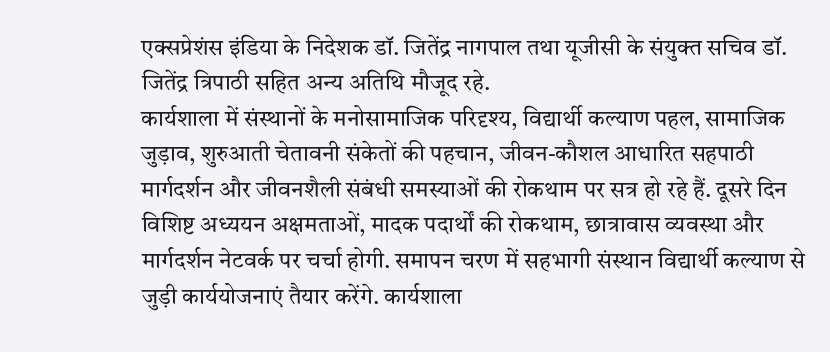एक्सप्रेशंस इंडिया के निदेशक डॉ. जितेंद्र नागपाल तथा यूजीसी के संयुक्त सचिव डॉ. जितेंद्र त्रिपाठी सहित अन्य अतिथि मौजूद रहे.
कार्यशाला में संस्थानों के मनोसामाजिक परिदृश्य, विद्यार्थी कल्याण पहल, सामाजिक जुड़ाव, शुरुआती चेतावनी संकेतों की पहचान, जीवन-कौशल आधारित सहपाठी मार्गदर्शन और जीवनशैली संबंधी समस्याओं की रोकथाम पर सत्र हो रहे हैं. दूसरे दिन विशिष्ट अध्ययन अक्षमताओं, मादक पदार्थों की रोकथाम, छात्रावास व्यवस्था और मार्गदर्शन नेटवर्क पर चर्चा होगी. समापन चरण में सहभागी संस्थान विद्यार्थी कल्याण से जुड़ी कार्ययोजनाएं तैयार करेंगे. कार्यशाला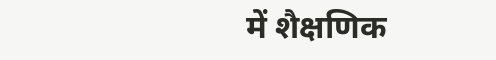में शैक्षणिक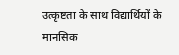उत्कृष्टता के साथ विद्यार्थियों के मानसिक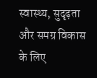स्वास्थ्य, सुदृढ़ता और समग्र विकास के लिए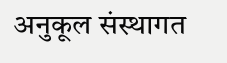अनुकूल संस्थागत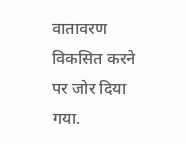वातावरण विकसित करने पर जोर दिया गया.